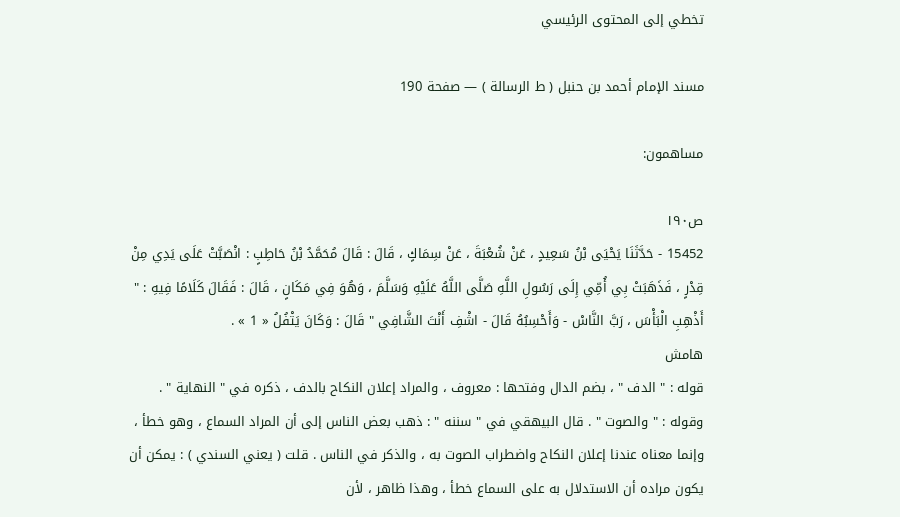تخطي إلى المحتوى الرئيسي

مسند الإمام أحمد بن حنبل ( ط الرسالة ) — صفحة 190

مساهمون:

ص١٩٠
15452 - حَدَّثَنَا يَحْيَى بْنُ سَعِيدٍ ، عَنْ شُعْبَةَ ، عَنْ سِمَاكٍ ، قَالَ : قَالَ مُحَمَّدُ بْنُ حَاطِبٍ : انْصَبَّتْ عَلَى يَدِي مِنْ قِدْرٍ ، فَذَهَبَتْ بِي أُمِّي إِلَى رَسُولِ اللَّهِ صَلَّى اللَّهُ عَلَيْهِ وَسَلَّمَ ، وَهُوَ فِي مَكَانٍ ، قَالَ : فَقَالَ كَلَامًا فِيهِ : " أَذْهِبِ الْبَأْسَ ، رَبَّ النَّاسْ - وَأَحْسِبُهُ قَالَ - اشْفِ أَنْتَ الشَّافِي " قَالَ : وَكَانَ يَتْفُلُ « 1 » .
هامش
قوله : " الدف " ، بضم الدال وفتحها : معروف ، والمراد إعلان النكاح بالدف ، ذكره في " النهاية " . وقوله : " والصوت " . قال البيهقي في " سننه " : ذهب بعض الناس إلى أن المراد السماع ، وهو خطأ ، وإنما معناه عندنا إعلان النكاح واضطراب الصوت به ، والذكر في الناس . قلت ( يعني السندي ) : يمكن أن يكون مراده أن الاستدلال به على السماع خطأ ، وهذا ظاهر ، لأن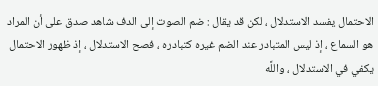الاحتمال يفسد الاستدلال ، لكن قد يقال : ضم الصوت إلى الدف شاهد صدق على أن المراد هو السماع ، إذ ليس المتبادر عند الضم غيره كتبادره ، فصح الاستدلال ، إذ ظهور الاحتمال يكفي في الاستدلال ، واللَّه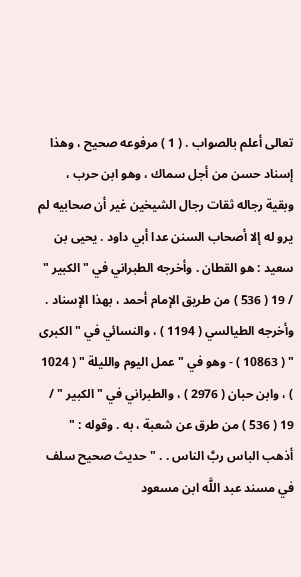تعالى أعلم بالصواب . ( 1 ) مرفوعه صحيح ، وهذا إسناد حسن من أجل سماك ، وهو ابن حرب ، وبقية رجاله ثقات رجال الشيخين غير أن صحابيه لم يرو له إلا أصحاب السنن عدا أبي داود . يحيى بن سعيد : هو القطان . وأخرجه الطبراني في " الكبير " / 19 ( 536 ) من طريق الإمام أحمد ، بهذا الإسناد . وأخرجه الطيالسي ( 1194 ) ، والنسائي في " الكبرى " ( 10863 ) - وهو في " عمل اليوم والليلة " ( 1024 ) ، وابن حبان ( 2976 ) ، والطبراني في " الكبير " / 19 ( 536 ) من طرق عن شعبة ، به . وقوله : " أذهب الباس ربَّ الناس . . " حديث صحيح سلف في مسند عبد اللَّه ابن مسعود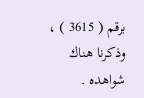برقم ( 3615 ) ، وذكرنا هناك شواهده .